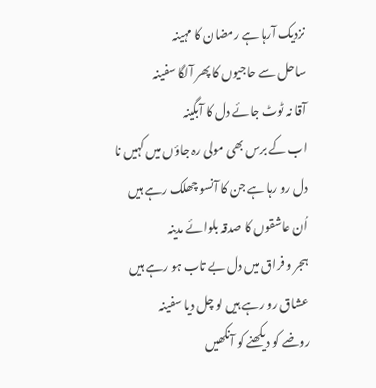نزدیک آرہا ہے رمضان کا مہینہ
ساحل سے حاجیوں کا پھر آلگا سفینہ
آقا نہ ٹوٹ جائے دل کا آبگینہ
اب کے برس بھی مولی رہ جاؤں میں کہیں نا
دل رو رہا ہے جن کا آنسو چھلک رہے ہیں
اُن عاشقوں کا صدقہ بلوائے مدینہ
ہجر و فراق میں دل بے تاب ہو رہے ہیں
عشاق رو رہے ہیں لو چل دیا سفینہ
روضے کو دیکھنے کو آنکھیں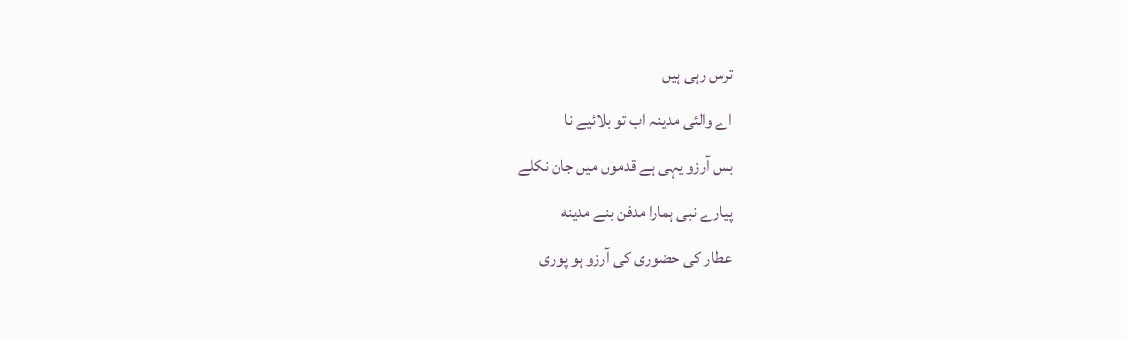ترس رہی ہیں
اے والئی مدینہ اب تو بلائیے نا
بس آرزو یہی ہے قدموں میں جان نکلے
پیارے نبی ہمارا مدفن بنے مدینه
عطار کی حضوری کی آرزو ہو پوری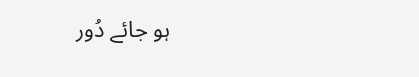ہو جائے دُور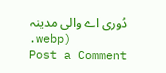دُوری اے والی مدینہ
.webp)
Post a Comment